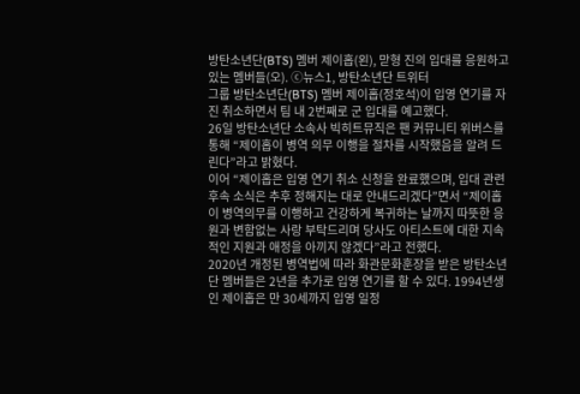방탄소년단(BTS) 멤버 제이홉(왼), 맏형 진의 입대를 응원하고 있는 멤버들(오). ⓒ뉴스1, 방탄소년단 트위터
그룹 방탄소년단(BTS) 멤버 제이홉(정호석)이 입영 연기를 자진 취소하면서 팀 내 2번째로 군 입대를 예고했다.
26일 방탄소년단 소속사 빅히트뮤직은 팬 커뮤니티 위버스를 통해 “제이홉이 병역 의무 이행을 절차를 시작했음을 알려 드린다”라고 밝혔다.
이어 “제이홉은 입영 연기 취소 신청을 완료했으며, 입대 관련 후속 소식은 추후 정해지는 대로 안내드리겠다”면서 “제이홉이 병역의무를 이행하고 건강하게 복귀하는 날까지 따뜻한 응원과 변함없는 사랑 부탁드리며 당사도 아티스트에 대한 지속적인 지원과 애정을 아끼지 않겠다”라고 전했다.
2020년 개정된 병역법에 따라 화관문화훈장을 받은 방탄소년단 멤버들은 2년을 추가로 입영 연기를 할 수 있다. 1994년생인 제이홉은 만 30세까지 입영 일정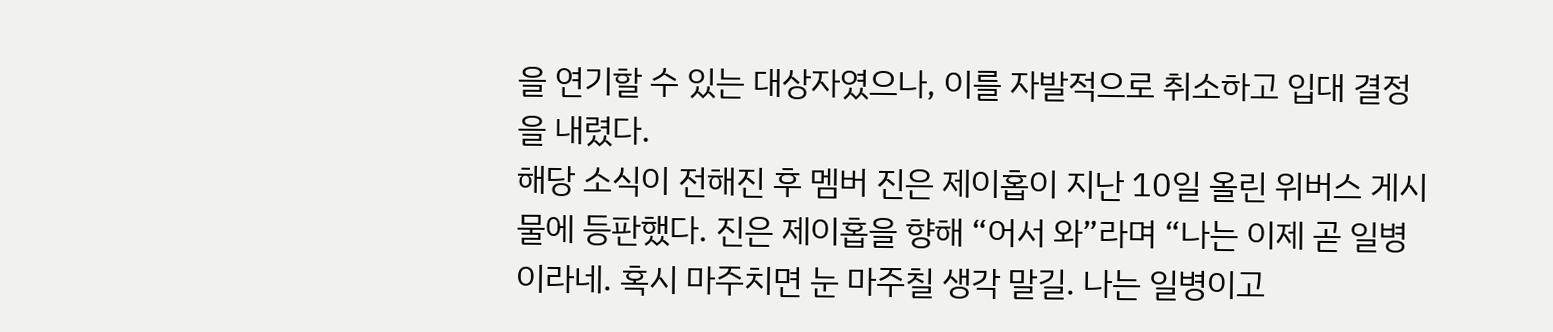을 연기할 수 있는 대상자였으나, 이를 자발적으로 취소하고 입대 결정을 내렸다.
해당 소식이 전해진 후 멤버 진은 제이홉이 지난 10일 올린 위버스 게시물에 등판했다. 진은 제이홉을 향해 “어서 와”라며 “나는 이제 곧 일병이라네. 혹시 마주치면 눈 마주칠 생각 말길. 나는 일병이고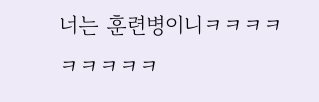너는 훈련병이니ㅋㅋㅋㅋㅋㅋㅋㅋㅋ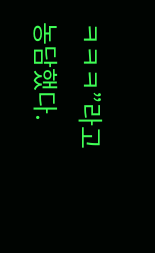ㅋㅋㅋ”라고 농담했다.